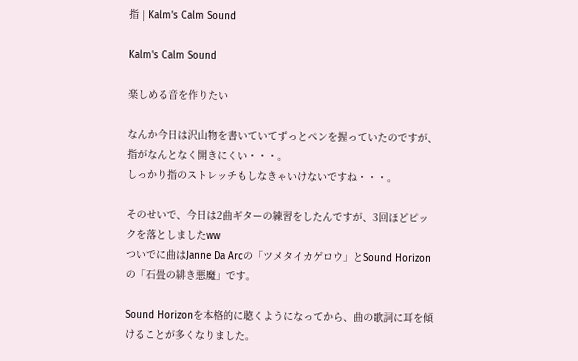指 | Kalm's Calm Sound

Kalm's Calm Sound

楽しめる音を作りたい

なんか今日は沢山物を書いていてずっとペンを握っていたのですが、指がなんとなく開きにくい・・・。
しっかり指のストレッチもしなきゃいけないですね・・・。

そのせいで、今日は2曲ギターの練習をしたんですが、3回ほどピックを落としましたww
ついでに曲はJanne Da Arcの「ツメタイカゲロウ」とSound Horizonの「石畳の緋き悪魔」です。

Sound Horizonを本格的に聴くようになってから、曲の歌詞に耳を傾けることが多くなりました。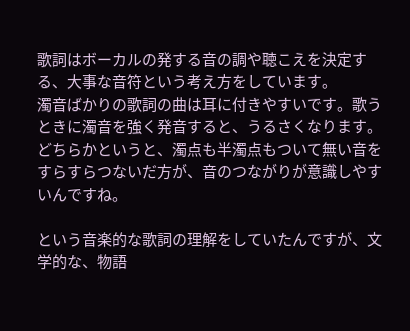歌詞はボーカルの発する音の調や聴こえを決定する、大事な音符という考え方をしています。
濁音ばかりの歌詞の曲は耳に付きやすいです。歌うときに濁音を強く発音すると、うるさくなります。
どちらかというと、濁点も半濁点もついて無い音をすらすらつないだ方が、音のつながりが意識しやすいんですね。

という音楽的な歌詞の理解をしていたんですが、文学的な、物語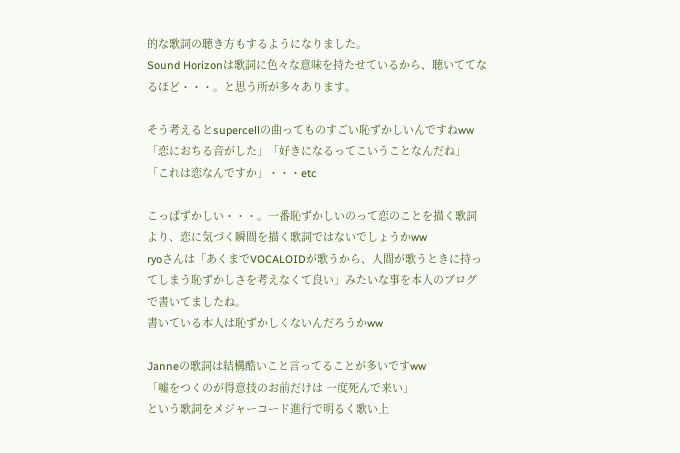的な歌詞の聴き方もするようになりました。
Sound Horizonは歌詞に色々な意味を持たせているから、聴いててなるほど・・・。と思う所が多々あります。

そう考えるとsupercellの曲ってものすごい恥ずかしいんですねww
「恋におちる音がした」「好きになるってこいうことなんだね」「これは恋なんですか」・・・etc

こっぱずかしい・・・。一番恥ずかしいのって恋のことを描く歌詞より、恋に気づく瞬間を描く歌詞ではないでしょうかww
ryoさんは「あくまでVOCALOIDが歌うから、人間が歌うときに持ってしまう恥ずかしさを考えなくて良い」みたいな事を本人のブログで書いてましたね。
書いている本人は恥ずかしくないんだろうかww

Janneの歌詞は結構酷いこと言ってることが多いですww
「嘘をつくのが得意技のお前だけは 一度死んで来い」
という歌詞をメジャーコード進行で明るく歌い上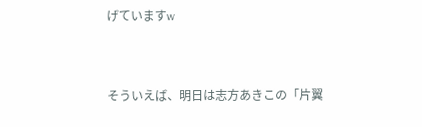げていますw


そういえば、明日は志方あきこの「片翼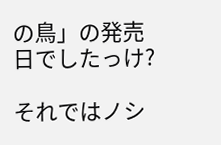の鳥」の発売日でしたっけ?

それではノシ